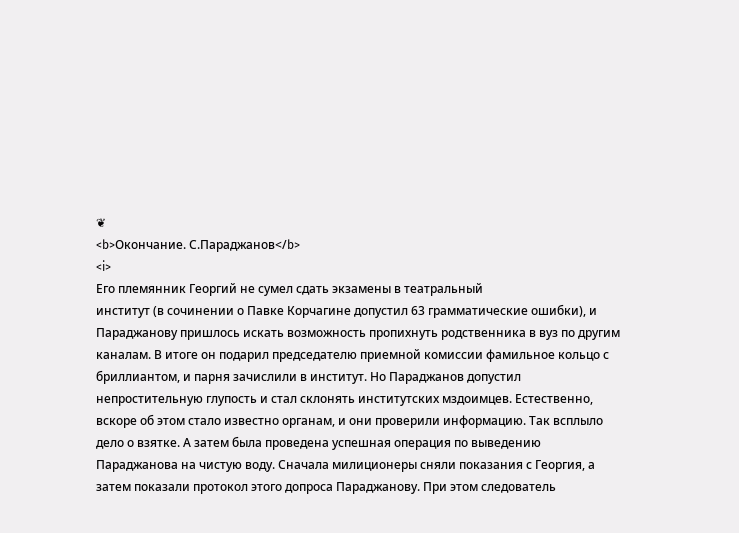❦
<b>Окончание. С.Параджанов</b>
<i>
Его племянник Георгий не сумел сдать экзамены в театральный
институт (в сочинении о Павке Корчагине допустил 63 грамматические ошибки), и
Параджанову пришлось искать возможность пропихнуть родственника в вуз по другим
каналам. В итоге он подарил председателю приемной комиссии фамильное кольцо с
бриллиантом, и парня зачислили в институт. Но Параджанов допустил
непростительную глупость и стал склонять институтских мздоимцев. Естественно,
вскоре об этом стало известно органам, и они проверили информацию. Так всплыло
дело о взятке. А затем была проведена успешная операция по выведению
Параджанова на чистую воду. Сначала милиционеры сняли показания с Георгия, а
затем показали протокол этого допроса Параджанову. При этом следователь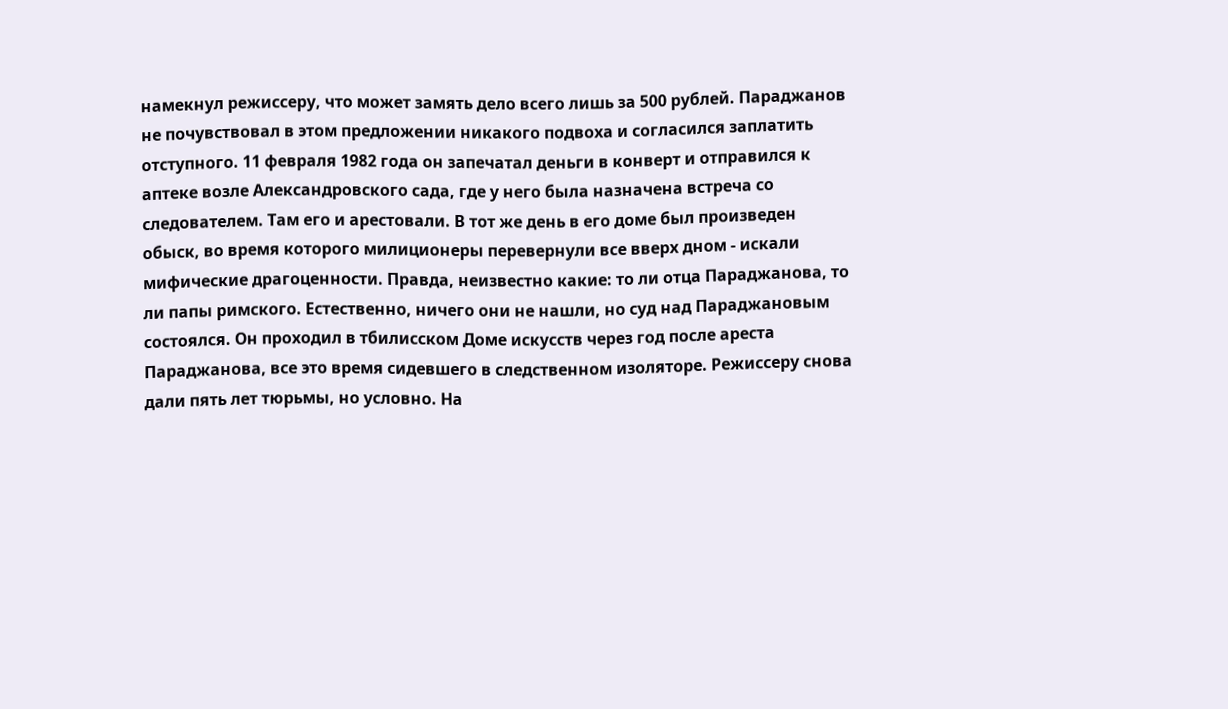намекнул режиссеру, что может замять дело всего лишь за 500 рублей. Параджанов
не почувствовал в этом предложении никакого подвоха и согласился заплатить
отступного. 11 февраля 1982 года он запечатал деньги в конверт и отправился к
аптеке возле Александровского сада, где у него была назначена встреча со
следователем. Там его и арестовали. В тот же день в его доме был произведен
обыск, во время которого милиционеры перевернули все вверх дном - искали
мифические драгоценности. Правда, неизвестно какие: то ли отца Параджанова, то
ли папы римского. Естественно, ничего они не нашли, но суд над Параджановым
состоялся. Он проходил в тбилисском Доме искусств через год после ареста
Параджанова, все это время сидевшего в следственном изоляторе. Режиссеру снова
дали пять лет тюрьмы, но условно. На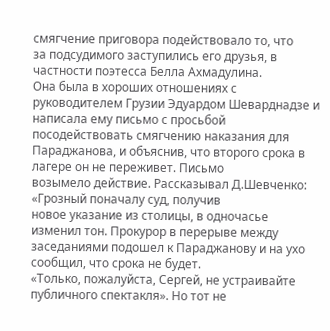смягчение приговора подействовало то, что
за подсудимого заступились его друзья, в частности поэтесса Белла Ахмадулина.
Она была в хороших отношениях с руководителем Грузии Эдуардом Шеварднадзе и
написала ему письмо с просьбой посодействовать смягчению наказания для
Параджанова, и объяснив, что второго срока в лагере он не переживет. Письмо
возымело действие. Рассказывал Д.Шевченко: «Грозный поначалу суд, получив
новое указание из столицы, в одночасье изменил тон. Прокурор в перерыве между
заседаниями подошел к Параджанову и на ухо сообщил, что срока не будет.
«Только, пожалуйста, Сергей, не устраивайте публичного спектакля». Но тот не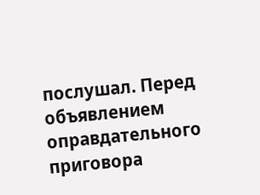послушал. Перед объявлением оправдательного приговора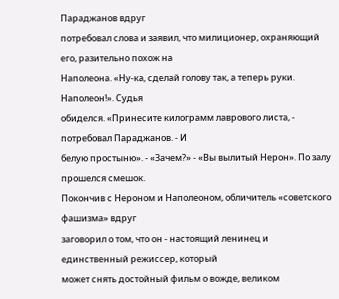Параджанов вдруг
потребовал слова и заявил, что милиционер, охраняющий его, разительно похож на
Наполеона. «Ну-ка, сделай голову так, а теперь руки. Наполеон!». Судья
обиделся. «Принесите килограмм лаврового листа, - потребовал Параджанов. - И
белую простыню». - «Зачем?» - «Вы вылитый Нерон». По залу прошелся смешок.
Покончив с Нероном и Наполеоном, обличитель «советского фашизма» вдруг
заговорил о том, что он - настоящий ленинец и единственный режиссер, который
может снять достойный фильм о вожде, великом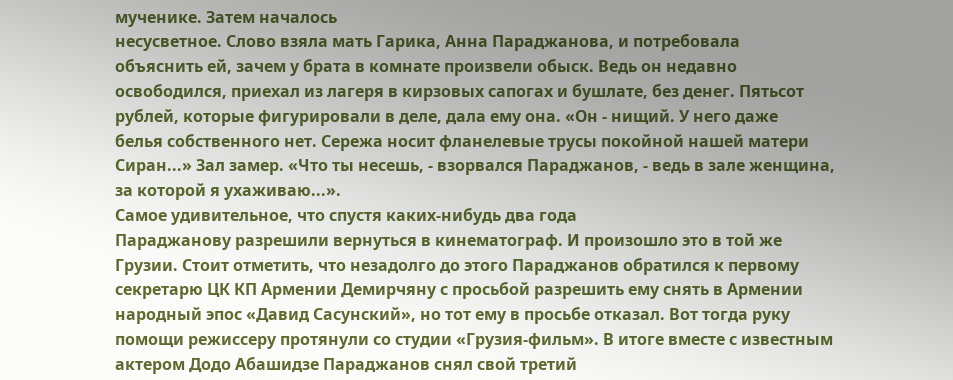мученике. Затем началось
несусветное. Слово взяла мать Гарика, Анна Параджанова, и потребовала
объяснить ей, зачем у брата в комнате произвели обыск. Ведь он недавно
освободился, приехал из лагеря в кирзовых сапогах и бушлате, без денег. Пятьсот
рублей, которые фигурировали в деле, дала ему она. «Он - нищий. У него даже
белья собственного нет. Сережа носит фланелевые трусы покойной нашей матери
Сиран...» Зал замер. «Что ты несешь, - взорвался Параджанов, - ведь в зале женщина,
за которой я ухаживаю...».
Самое удивительное, что спустя каких-нибудь два года
Параджанову разрешили вернуться в кинематограф. И произошло это в той же
Грузии. Стоит отметить, что незадолго до этого Параджанов обратился к первому
секретарю ЦК КП Армении Демирчяну с просьбой разрешить ему снять в Армении
народный эпос «Давид Сасунский», но тот ему в просьбе отказал. Вот тогда руку
помощи режиссеру протянули со студии «Грузия-фильм». В итоге вместе с известным
актером Додо Абашидзе Параджанов снял свой третий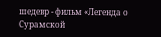шедевр - фильм «Легенда о
Сурамской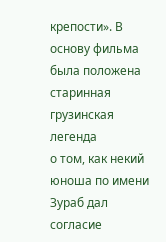крепости». В основу фильма была положена старинная грузинская легенда
о том, как некий юноша по имени Зураб дал согласие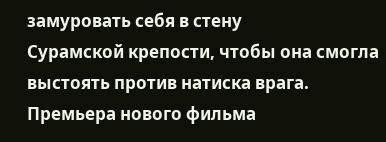замуровать себя в стену
Сурамской крепости, чтобы она смогла выстоять против натиска врага.
Премьера нового фильма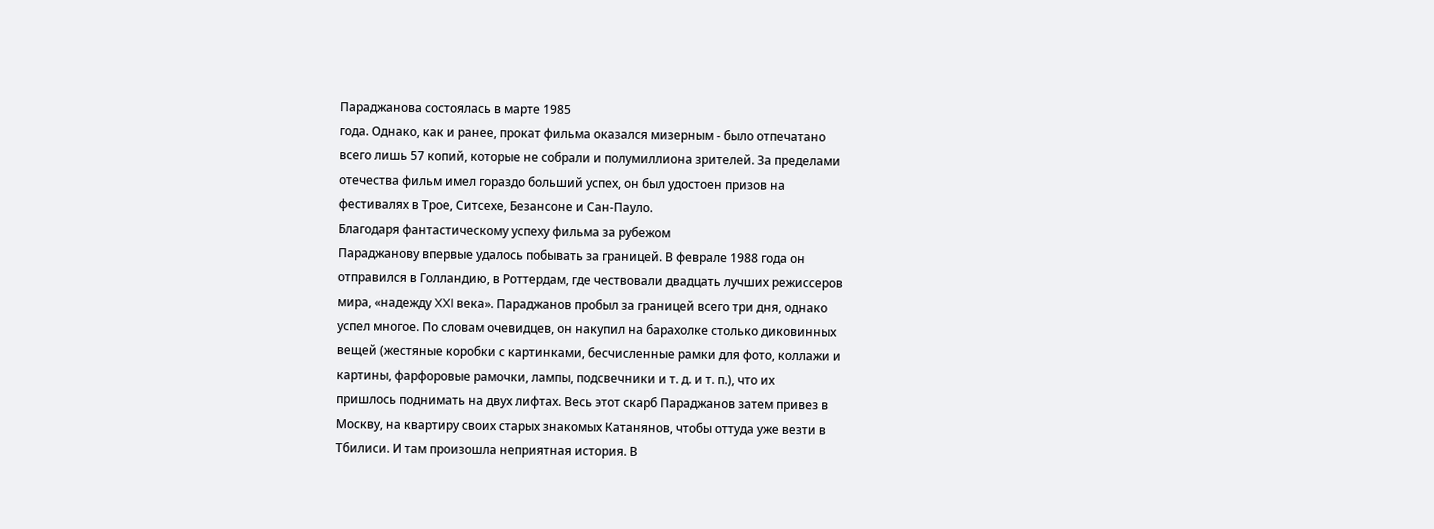Параджанова состоялась в марте 1985
года. Однако, как и ранее, прокат фильма оказался мизерным - было отпечатано
всего лишь 57 копий, которые не собрали и полумиллиона зрителей. За пределами
отечества фильм имел гораздо больший успех, он был удостоен призов на
фестивалях в Трое, Ситсехе, Безансоне и Сан-Пауло.
Благодаря фантастическому успеху фильма за рубежом
Параджанову впервые удалось побывать за границей. В феврале 1988 года он
отправился в Голландию, в Роттердам, где чествовали двадцать лучших режиссеров
мира, «надежду XXI века». Параджанов пробыл за границей всего три дня, однако
успел многое. По словам очевидцев, он накупил на барахолке столько диковинных
вещей (жестяные коробки с картинками, бесчисленные рамки для фото, коллажи и
картины, фарфоровые рамочки, лампы, подсвечники и т. д. и т. п.), что их
пришлось поднимать на двух лифтах. Весь этот скарб Параджанов затем привез в
Москву, на квартиру своих старых знакомых Катанянов, чтобы оттуда уже везти в
Тбилиси. И там произошла неприятная история. В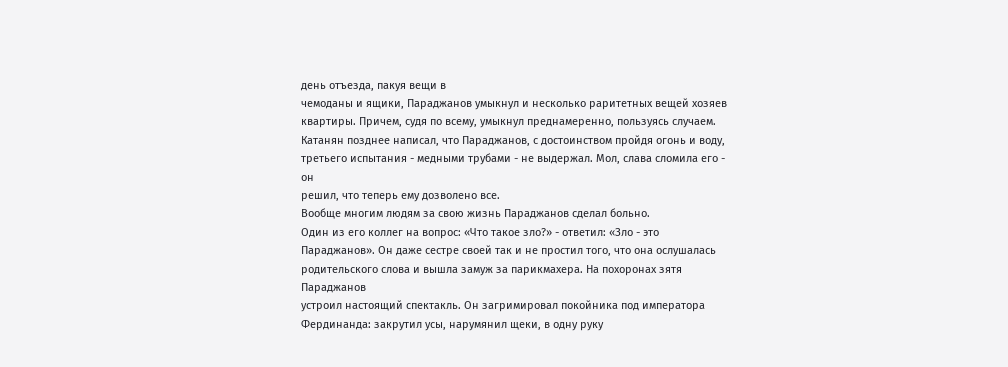день отъезда, пакуя вещи в
чемоданы и ящики, Параджанов умыкнул и несколько раритетных вещей хозяев
квартиры. Причем, судя по всему, умыкнул преднамеренно, пользуясь случаем.
Катанян позднее написал, что Параджанов, с достоинством пройдя огонь и воду,
третьего испытания - медными трубами - не выдержал. Мол, слава сломила его - он
решил, что теперь ему дозволено все.
Вообще многим людям за свою жизнь Параджанов сделал больно.
Один из его коллег на вопрос: «Что такое зло?» - ответил: «Зло - это
Параджанов». Он даже сестре своей так и не простил того, что она ослушалась
родительского слова и вышла замуж за парикмахера. На похоронах зятя Параджанов
устроил настоящий спектакль. Он загримировал покойника под императора
Фердинанда: закрутил усы, нарумянил щеки, в одну руку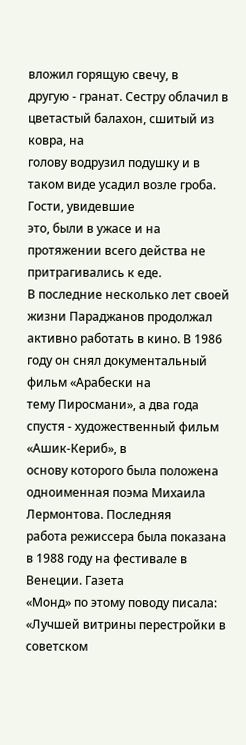вложил горящую свечу, в
другую - гранат. Сестру облачил в цветастый балахон, сшитый из ковра, на
голову водрузил подушку и в таком виде усадил возле гроба. Гости, увидевшие
это, были в ужасе и на протяжении всего действа не притрагивались к еде.
В последние несколько лет своей жизни Параджанов продолжал
активно работать в кино. В 1986 году он снял документальный фильм «Арабески на
тему Пиросмани», а два года спустя - художественный фильм «Ашик-Кериб», в
основу которого была положена одноименная поэма Михаила Лермонтова. Последняя
работа режиссера была показана в 1988 году на фестивале в Венеции. Газета
«Монд» по этому поводу писала: «Лучшей витрины перестройки в советском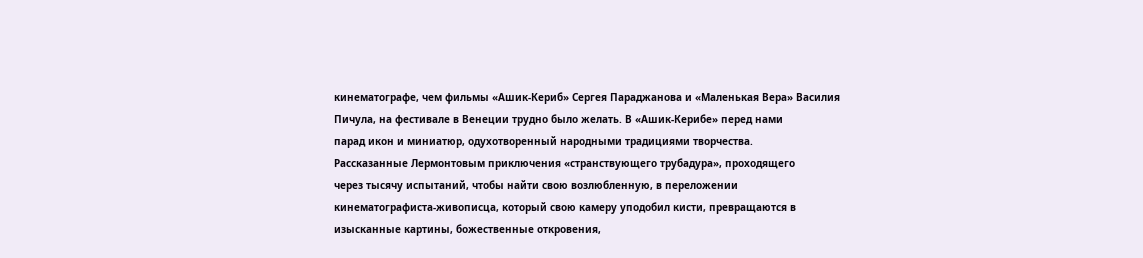кинематографе, чем фильмы «Ашик-Кериб» Сергея Параджанова и «Маленькая Вера» Василия
Пичула, на фестивале в Венеции трудно было желать. В «Ашик-Керибе» перед нами
парад икон и миниатюр, одухотворенный народными традициями творчества.
Рассказанные Лермонтовым приключения «странствующего трубадура», проходящего
через тысячу испытаний, чтобы найти свою возлюбленную, в переложении
кинематографиста-живописца, который свою камеру уподобил кисти, превращаются в
изысканные картины, божественные откровения,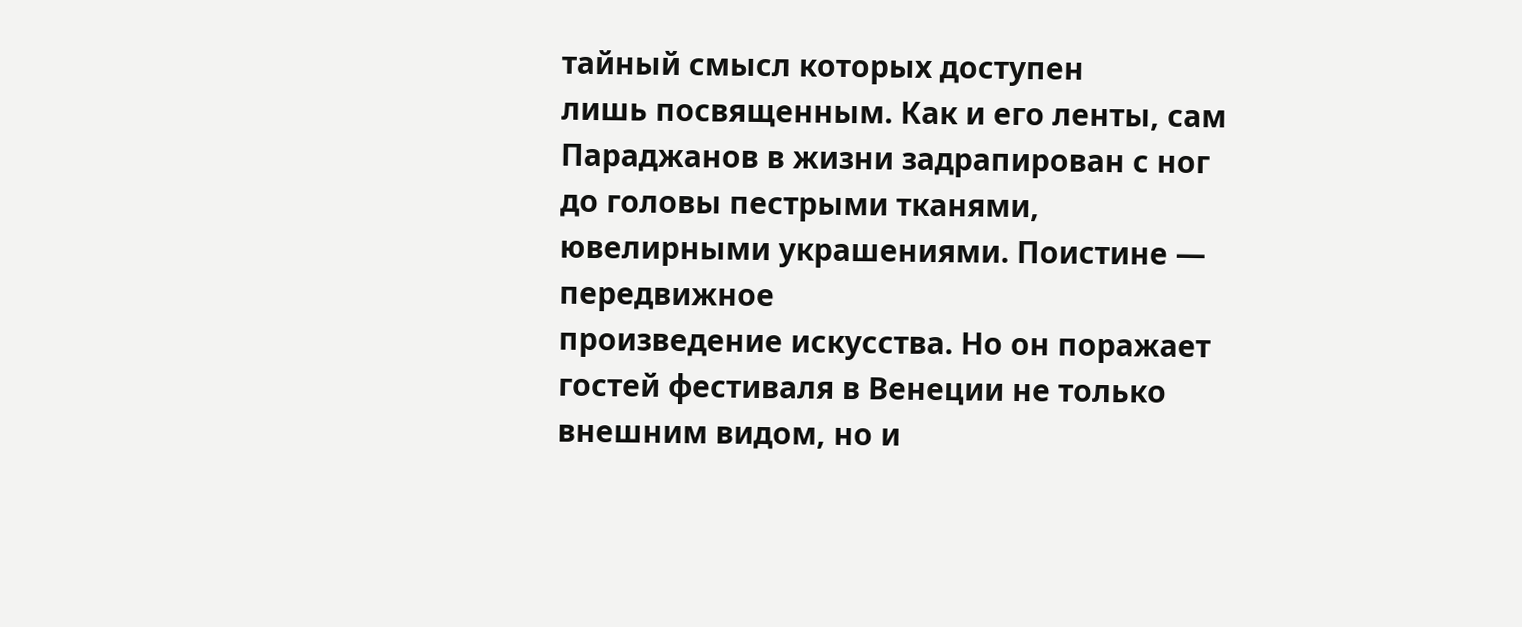тайный смысл которых доступен
лишь посвященным. Как и его ленты, сам Параджанов в жизни задрапирован с ног
до головы пестрыми тканями, ювелирными украшениями. Поистине — передвижное
произведение искусства. Но он поражает гостей фестиваля в Венеции не только
внешним видом, но и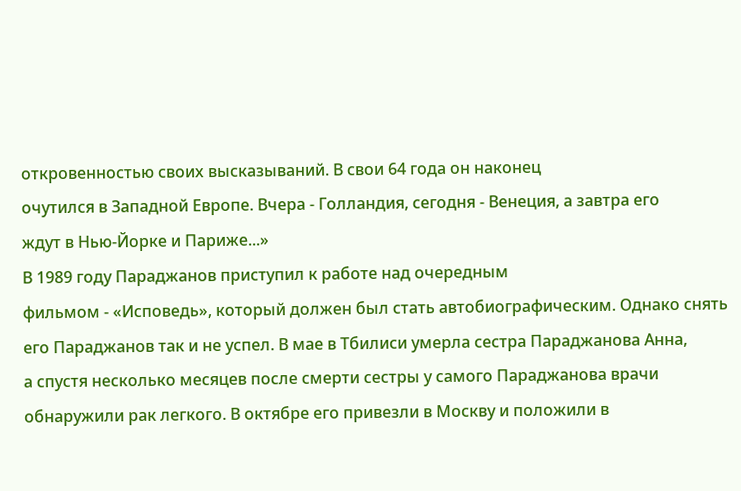откровенностью своих высказываний. В свои 64 года он наконец
очутился в Западной Европе. Вчера - Голландия, сегодня - Венеция, а завтра его
ждут в Нью-Йорке и Париже...»
В 1989 году Параджанов приступил к работе над очередным
фильмом - «Исповедь», который должен был стать автобиографическим. Однако снять
его Параджанов так и не успел. В мае в Тбилиси умерла сестра Параджанова Анна,
а спустя несколько месяцев после смерти сестры у самого Параджанова врачи
обнаружили рак легкого. В октябре его привезли в Москву и положили в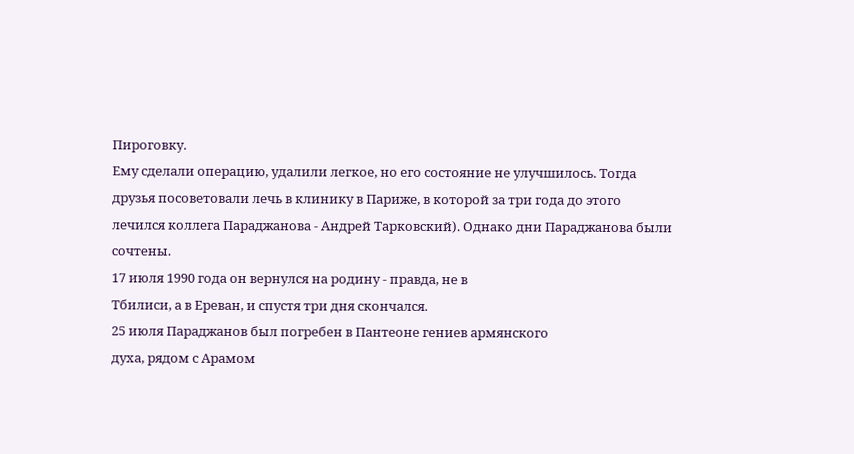Пироговку.
Ему сделали операцию, удалили легкое, но его состояние не улучшилось. Тогда
друзья посоветовали лечь в клинику в Париже, в которой за три года до этого
лечился коллега Параджанова - Андрей Тарковский). Однако дни Параджанова были
сочтены.
17 июля 1990 года он вернулся на родину - правда, не в
Тбилиси, а в Ереван, и спустя три дня скончался.
25 июля Параджанов был погребен в Пантеоне гениев армянского
духа, рядом с Арамом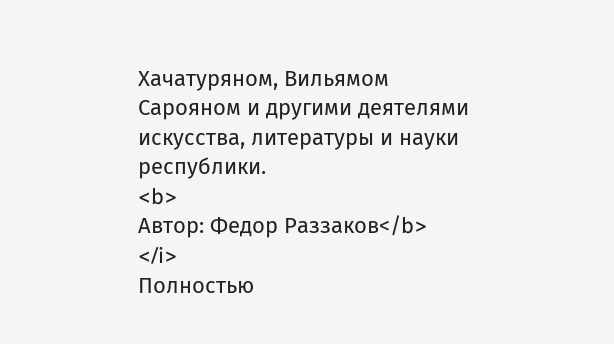Хачатуряном, Вильямом Сарояном и другими деятелями
искусства, литературы и науки республики.
<b>
Автор: Федор Раззаков</b>
</i>
Полностью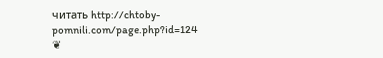читать http://chtoby-pomnili.com/page.php?id=124
❦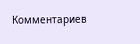Комментариев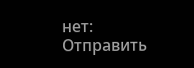нет:
Отправить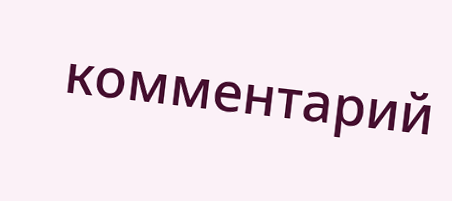комментарий